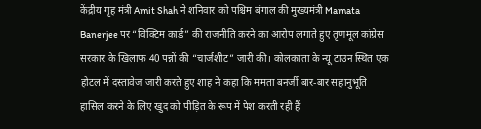केंद्रीय गृह मंत्री Amit Shah ने शनिवार को पश्चिम बंगाल की मुख्यमंत्री Mamata Banerjee पर “विक्टिम कार्ड” की राजनीति करने का आरोप लगाते हुए तृणमूल कांग्रेस सरकार के खिलाफ 40 पन्नों की “चार्जशीट” जारी की। कोलकाता के न्यू टाउन स्थित एक होटल में दस्तावेज जारी करते हुए शाह ने कहा कि ममता बनर्जी बार-बार सहानुभूति हासिल करने के लिए खुद को पीड़ित के रूप में पेश करती रही हैं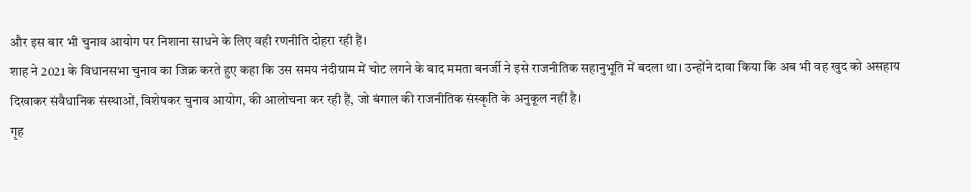और इस बार भी चुनाव आयोग पर निशाना साधने के लिए वही रणनीति दोहरा रही हैं।
शाह ने 2021 के विधानसभा चुनाव का जिक्र करते हुए कहा कि उस समय नंदीग्राम में चोट लगने के बाद ममता बनर्जी ने इसे राजनीतिक सहानुभूति में बदला था। उन्होंने दावा किया कि अब भी वह खुद को असहाय दिखाकर संवैधानिक संस्थाओं, विशेषकर चुनाव आयोग, की आलोचना कर रही हैं, जो बंगाल की राजनीतिक संस्कृति के अनुकूल नहीं है।
गृह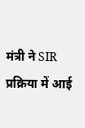मंत्री ने SIR प्रक्रिया में आई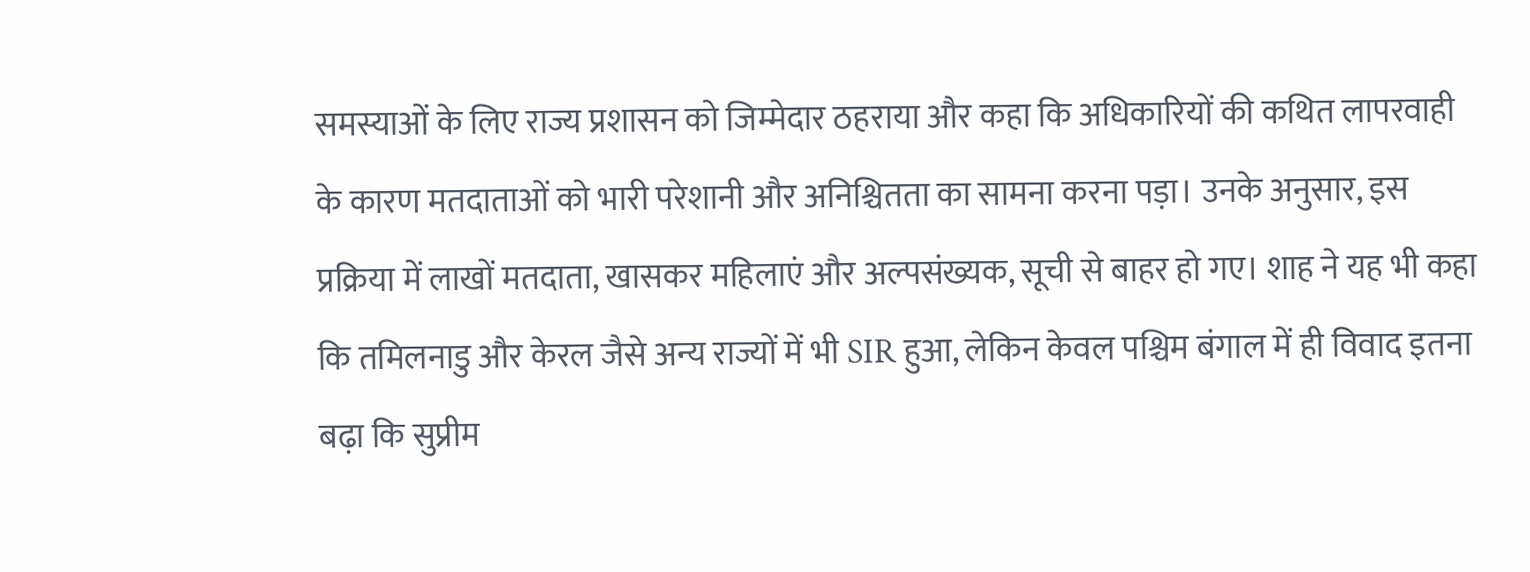समस्याओं के लिए राज्य प्रशासन को जिम्मेदार ठहराया और कहा कि अधिकारियों की कथित लापरवाही के कारण मतदाताओं को भारी परेशानी और अनिश्चितता का सामना करना पड़ा। उनके अनुसार, इस प्रक्रिया में लाखों मतदाता, खासकर महिलाएं और अल्पसंख्यक, सूची से बाहर हो गए। शाह ने यह भी कहा कि तमिलनाडु और केरल जैसे अन्य राज्यों में भी SIR हुआ, लेकिन केवल पश्चिम बंगाल में ही विवाद इतना बढ़ा कि सुप्रीम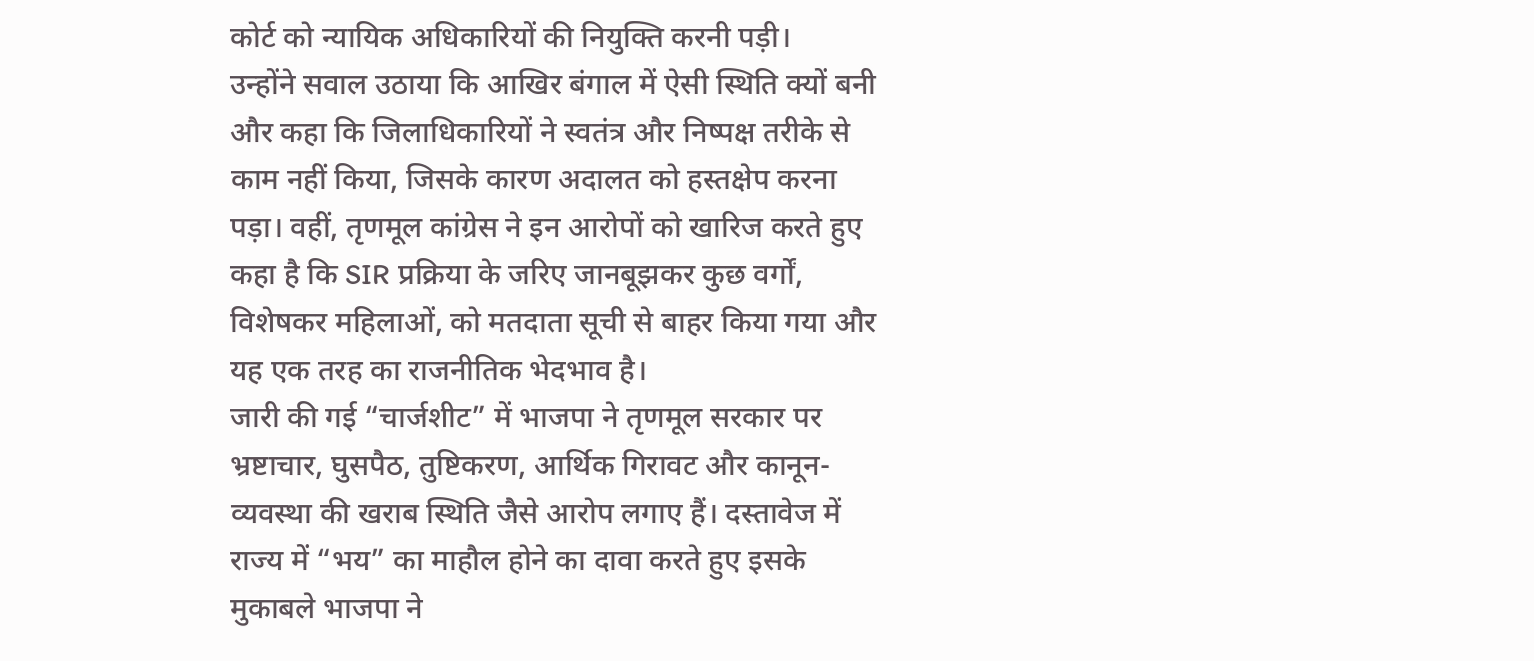कोर्ट को न्यायिक अधिकारियों की नियुक्ति करनी पड़ी।
उन्होंने सवाल उठाया कि आखिर बंगाल में ऐसी स्थिति क्यों बनी और कहा कि जिलाधिकारियों ने स्वतंत्र और निष्पक्ष तरीके से काम नहीं किया, जिसके कारण अदालत को हस्तक्षेप करना पड़ा। वहीं, तृणमूल कांग्रेस ने इन आरोपों को खारिज करते हुए कहा है कि SIR प्रक्रिया के जरिए जानबूझकर कुछ वर्गों, विशेषकर महिलाओं, को मतदाता सूची से बाहर किया गया और यह एक तरह का राजनीतिक भेदभाव है।
जारी की गई “चार्जशीट” में भाजपा ने तृणमूल सरकार पर भ्रष्टाचार, घुसपैठ, तुष्टिकरण, आर्थिक गिरावट और कानून-व्यवस्था की खराब स्थिति जैसे आरोप लगाए हैं। दस्तावेज में राज्य में “भय” का माहौल होने का दावा करते हुए इसके मुकाबले भाजपा ने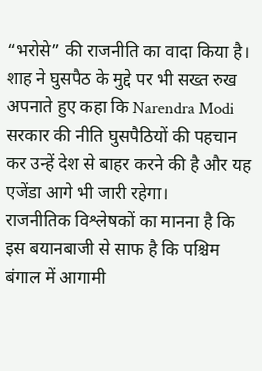“भरोसे” की राजनीति का वादा किया है।
शाह ने घुसपैठ के मुद्दे पर भी सख्त रुख अपनाते हुए कहा कि Narendra Modi सरकार की नीति घुसपैठियों की पहचान कर उन्हें देश से बाहर करने की है और यह एजेंडा आगे भी जारी रहेगा।
राजनीतिक विश्लेषकों का मानना है कि इस बयानबाजी से साफ है कि पश्चिम बंगाल में आगामी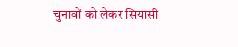चुनावों को लेकर सियासी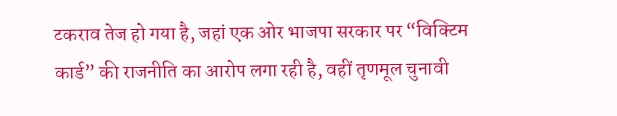टकराव तेज हो गया है, जहां एक ओर भाजपा सरकार पर “विक्टिम कार्ड” की राजनीति का आरोप लगा रही है, वहीं तृणमूल चुनावी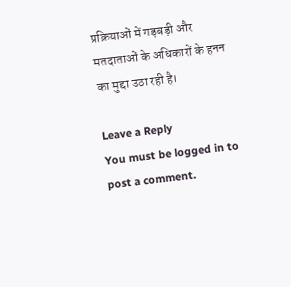प्रक्रियाओं में गड़बड़ी और मतदाताओं के अधिकारों के हनन का मुद्दा उठा रही है।

Leave a Reply
You must be logged in to post a comment.